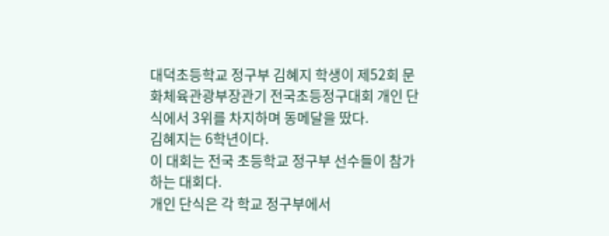대덕초등학교 정구부 김혜지 학생이 제52회 문화체육관광부장관기 전국초등정구대회 개인 단식에서 3위를 차지하며 동메달을 땄다.
김혜지는 6학년이다.
이 대회는 전국 초등학교 정구부 선수들이 참가하는 대회다.
개인 단식은 각 학교 정구부에서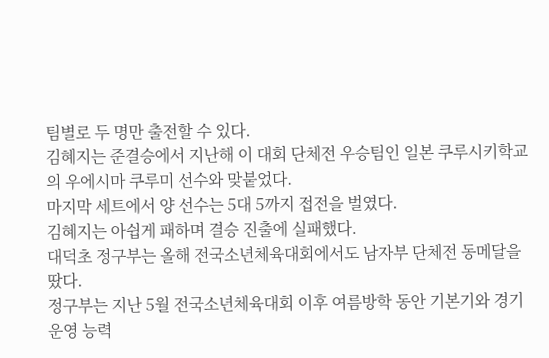팀별로 두 명만 출전할 수 있다.
김혜지는 준결승에서 지난해 이 대회 단체전 우승팀인 일본 쿠루시키학교의 우에시마 쿠루미 선수와 맞붙었다.
마지막 세트에서 양 선수는 5대 5까지 접전을 벌였다.
김혜지는 아쉽게 패하며 결승 진출에 실패했다.
대덕초 정구부는 올해 전국소년체육대회에서도 남자부 단체전 동메달을 땄다.
정구부는 지난 5월 전국소년체육대회 이후 여름방학 동안 기본기와 경기 운영 능력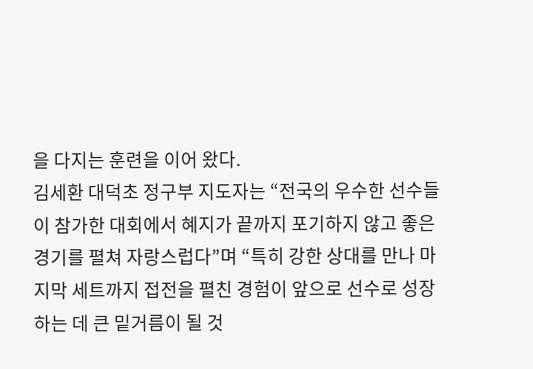을 다지는 훈련을 이어 왔다.
김세환 대덕초 정구부 지도자는 “전국의 우수한 선수들이 참가한 대회에서 혜지가 끝까지 포기하지 않고 좋은 경기를 펼쳐 자랑스럽다”며 “특히 강한 상대를 만나 마지막 세트까지 접전을 펼친 경험이 앞으로 선수로 성장하는 데 큰 밑거름이 될 것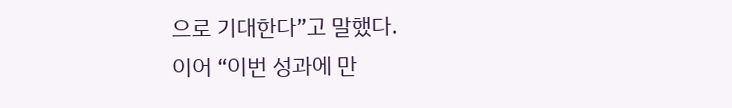으로 기대한다”고 말했다.
이어 “이번 성과에 만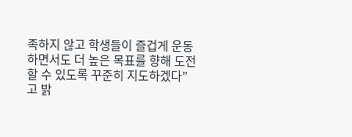족하지 않고 학생들이 즐겁게 운동하면서도 더 높은 목표를 향해 도전할 수 있도록 꾸준히 지도하겠다”고 밝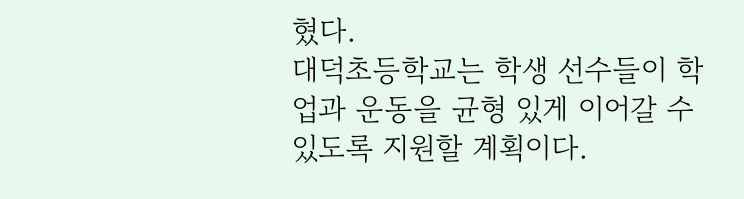혔다.
대덕초등학교는 학생 선수들이 학업과 운동을 균형 있게 이어갈 수 있도록 지원할 계획이다.